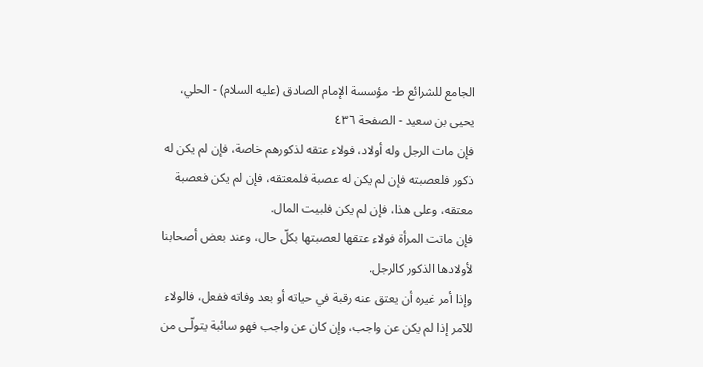الجامع للشرائع ط- مؤسسة الإمام الصادق (عليه السلام) - الحلي، يحيى بن سعيد - الصفحة ٤٣٦
فإن مات الرجل وله أولاد، فولاء عتقه لذكورهم خاصة، فإن لم يكن له ذكور فلعصبته فإن لم يكن له عصبة فلمعتقه، فإن لم يكن فعصبة معتقه، وعلى هذا، فإن لم يكن فلبيت المال.
فإن ماتت المرأة فولاء عتقها لعصبتها بكلّ حال، وعند بعض أصحابنا لأولادها الذكور كالرجل.
وإذا أمر غيره أن يعتق عنه رقبة في حياته أو بعد وفاته ففعل، فالولاء للآمر إذا لم يكن عن واجب، وإن كان عن واجب فهو سائبة يتولّـى من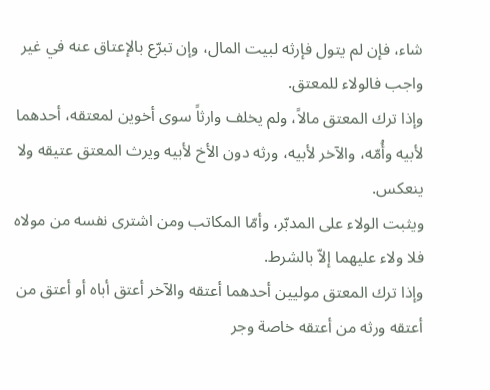شاء، فإن لم يتول فإرثه لبيت المال، وإن تبرّع بالإعتاق عنه في غير واجب فالولاء للمعتق.
وإذا ترك المعتق مالاً، ولم يخلف وارثاً سوى أخوين لمعتقه، أحدهما لأبيه وأُمّه، والآخر لأبيه، ورثه دون الأخ لأبيه ويرث المعتق عتيقه ولا ينعكس.
ويثبت الولاء على المدبّر، وأمّا المكاتب ومن اشترى نفسه من مولاه فلا ولاء عليهما إلاّ بالشرط.
وإذا ترك المعتق موليين أحدهما أعتقه والآخر أعتق أباه أو أعتق من أعتقه ورثه من أعتقه خاصة وجر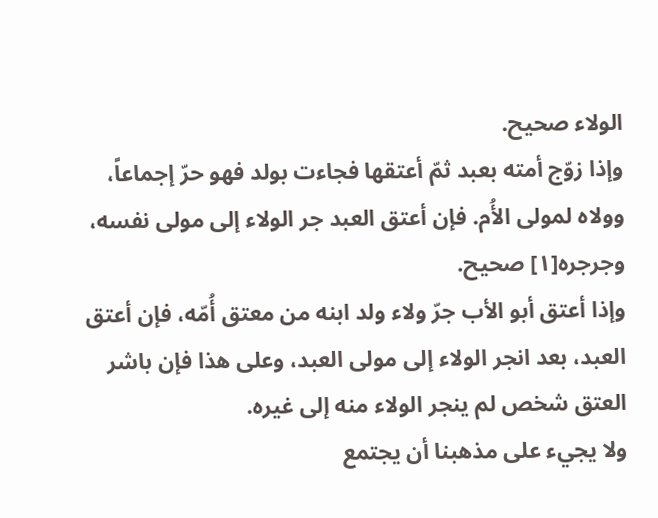الولاء صحيح.
وإذا زوّج أمته بعبد ثمّ أعتقها فجاءت بولد فهو حرّ إجماعاً، وولاه لمولى الأُم. فإن أعتق العبد جر الولاء إلى مولى نفسه، وجرجره[١] صحيح.
وإذا أعتق أبو الأب جرّ ولاء ولد ابنه من معتق أُمّه، فإن أعتق العبد، بعد انجر الولاء إلى مولى العبد، وعلى هذا فإن باشر العتق شخص لم ينجر الولاء منه إلى غيره.
ولا يجيء على مذهبنا أن يجتمع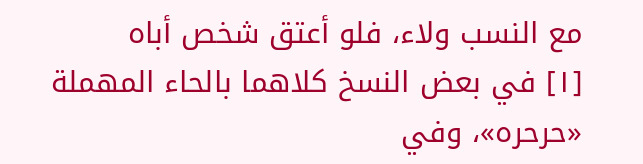مع النسب ولاء، فلو أعتق شخص أباه
[١] في بعض النسخ كلاهما بالحاء المهملة «حرحره»، وفي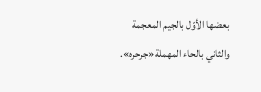بعضها الأوّل بالجيم المعجمة والثاني بالحاء المهملة«جرحره».